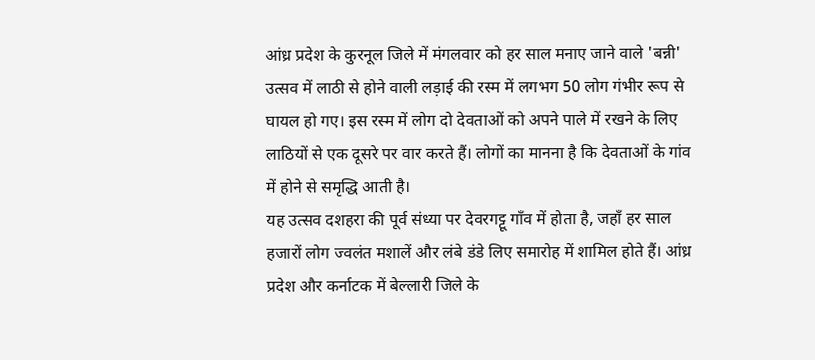आंध्र प्रदेश के कुरनूल जिले में मंगलवार को हर साल मनाए जाने वाले 'बन्नी' उत्सव में लाठी से होने वाली लड़ाई की रस्म में लगभग 50 लोग गंभीर रूप से घायल हो गए। इस रस्म में लोग दो देवताओं को अपने पाले में रखने के लिए लाठियों से एक दूसरे पर वार करते हैं। लोगों का मानना है कि देवताओं के गांव में होने से समृद्धि आती है।
यह उत्सव दशहरा की पूर्व संध्या पर देवरगट्टू गाँव में होता है, जहाँ हर साल हजारों लोग ज्वलंत मशालें और लंबे डंडे लिए समारोह में शामिल होते हैं। आंध्र प्रदेश और कर्नाटक में बेल्लारी जिले के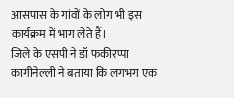आसपास के गांवों के लोग भी इस कार्यक्रम में भाग लेते हैं।
जिले के एसपी ने डॉ फकीरप्पा कागीनेल्ली ने बताया कि लगभग एक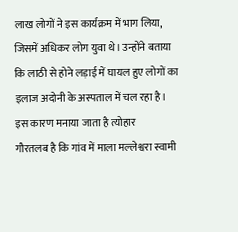लाख लोगों ने इस कार्यक्रम में भाग लिया, जिसमें अधिकर लोग युवा थे। उन्होंने बताया कि लाठी से होने लड़ाई में घायल हुए लोगों का इलाज अदोनी के अस्पताल में चल रहा है।
इस कारण मनाया जाता है त्योहार
गौरतलब है कि गांव में माला मल्लेश्वरा स्वामी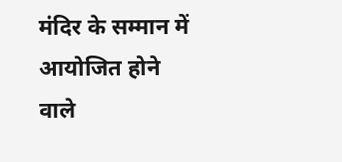मंदिर के सम्मान में आयोजित होने वाले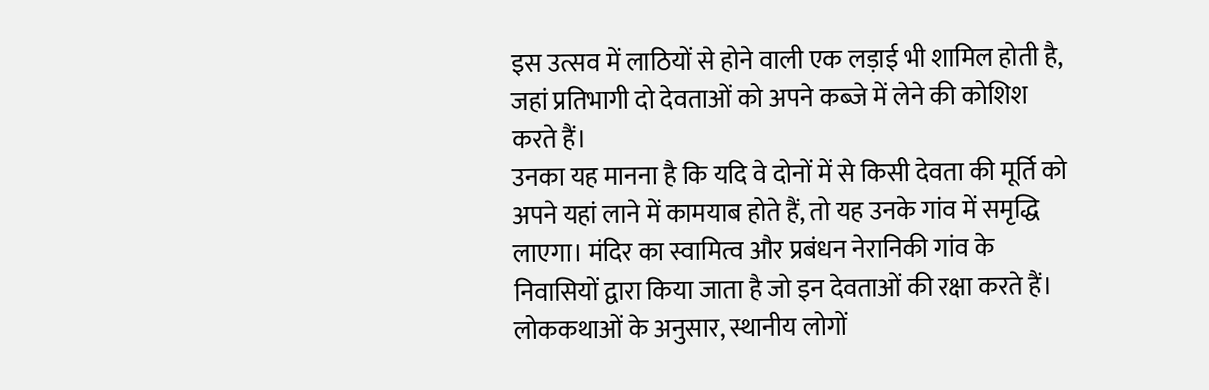इस उत्सव में लाठियों से होने वाली एक लड़ाई भी शामिल होती है, जहां प्रतिभागी दो देवताओं को अपने कब्जे में लेने की कोशिश करते हैं।
उनका यह मानना है कि यदि वे दोनों में से किसी देवता की मूर्ति को अपने यहां लाने में कामयाब होते हैं, तो यह उनके गांव में समृद्धि लाएगा। मंदिर का स्वामित्व और प्रबंधन नेरानिकी गांव के निवासियों द्वारा किया जाता है जो इन देवताओं की रक्षा करते हैं।
लोककथाओं के अनुसार, स्थानीय लोगों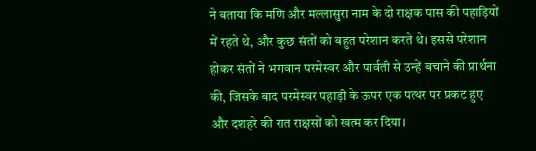ने बताया कि मणि और मल्लासुरा नाम के दो राक्षक पास की पहाड़ियों में रहते थे, और कुछ संतों को बहुत परेशान करते थे। इससे परेशान होकर संतों ने भगवान परमेस्वर और पार्वती से उन्हें बचाने की प्रार्थना की, जिसके बाद परमेस्वर पहाड़ी के ऊपर एक पत्थर पर प्रकट हुए और दशहरे की रात राक्षसों को खत्म कर दिया।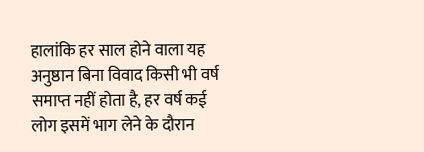हालांकि हर साल होने वाला यह अनुष्ठान बिना विवाद किसी भी वर्ष समाप्त नहीं होता है, हर वर्ष कई लोग इसमें भाग लेने के दौरान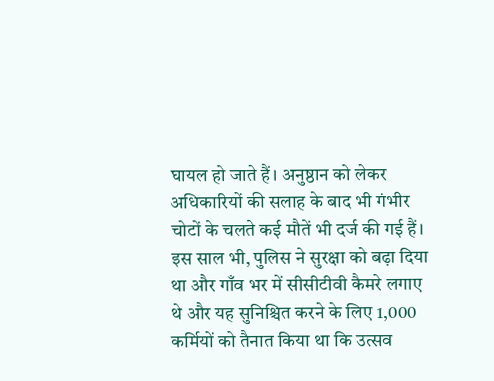घायल हो जाते हैं। अनुष्ठान को लेकर अधिकारियों की सलाह के बाद भी गंभीर चोटों के चलते कई मौतें भी दर्ज की गई हैं।
इस साल भी, पुलिस ने सुरक्षा को बढ़ा दिया था और गाँव भर में सीसीटीवी कैमरे लगाए थे और यह सुनिश्चित करने के लिए 1,000 कर्मियों को तैनात किया था कि उत्सव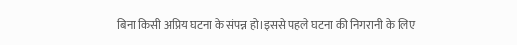बिना किसी अप्रिय घटना के संपन्न हो।इससे पहले घटना की निगरानी के लिए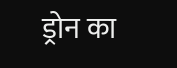ड्रोन का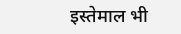इस्तेमाल भी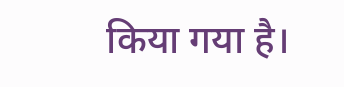किया गया है।